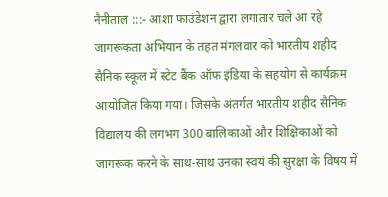नैनीताल :::- आशा फाउंडेशन द्वारा लगातार चले आ रहे जागरूकता अभियान के तहत मंगलवार को भारतीय शहीद सैनिक स्कूल में स्टेट बैंक ऑफ इंडिया के सहयोग से कार्यक्रम आयोजित किया गया। जिसके अंतर्गत भारतीय शहीद सैनिक विद्यालय की लगभग 300 बालिकाओं और शिक्षिकाओं को जागरूक करने के साथ-साथ उनका स्वयं की सुरक्षा के विषय में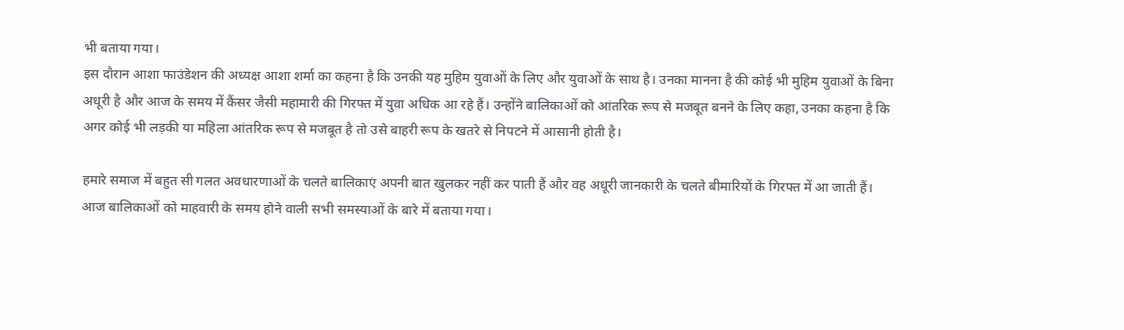भी बताया गया।
इस दौरान आशा फाउंडेशन की अध्यक्ष आशा शर्मा का कहना है कि उनकी यह मुहिम युवाओं के लिए और युवाओं के साथ है। उनका मानना है की कोई भी मुहिम युवाओं के बिना अधूरी है और आज के समय में कैंसर जैसी महामारी की गिरफ्त में युवा अधिक आ रहे हैं। उन्होंने बालिकाओं को आंतरिक रूप से मजबूत बनने के लिए कहा, उनका कहना है कि अगर कोई भी लड़की या महिला आंतरिक रूप से मजबूत है तो उसे बाहरी रूप के खतरे से निपटने में आसानी होती है।

हमारे समाज में बहुत सी गलत अवधारणाओं के चलते बालिकाएं अपनी बात खुलकर नहीं कर पाती हैं और वह अधूरी जानकारी के चलते बीमारियों के गिरफ्त में आ जाती हैं। आज बालिकाओं को माहवारी के समय होने वाली सभी समस्याओं के बारे में बताया गया।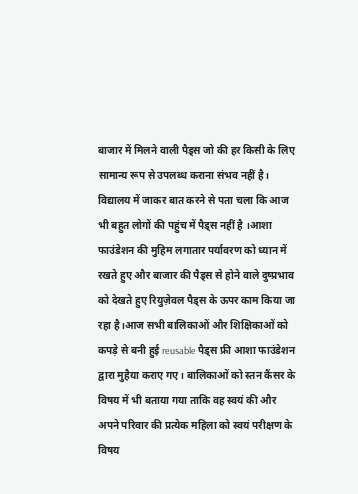बाजार में मिलने वाली पैड्स जो की हर किसी के लिए सामान्य रूप से उपलब्ध कराना संभव नहीं है। विद्यालय में जाकर बात करने से पता चला कि आज भी बहुत लोगों की पहुंच में पैड्स नहीं है ।आशा फाउंडेशन की मुहिम लगातार पर्यावरण को ध्यान में रखते हुए और बाजार की पैड्स से होने वाले दुष्प्रभाव को देखते हुए रियुज़ेवल पैड्स के ऊपर काम किया जा रहा है।आज सभी बालिकाओं और शिक्षिकाओं को कपड़े से बनी हुई reusable पैड्स फ्री आशा फाउंडेशन द्वारा मुहैया कराए गए। बालिकाओं को स्तन कैंसर के विषय में भी बताया गया ताकि वह स्वयं की और अपने परिवार की प्रत्येक महिला को स्वयं परीक्षण के विषय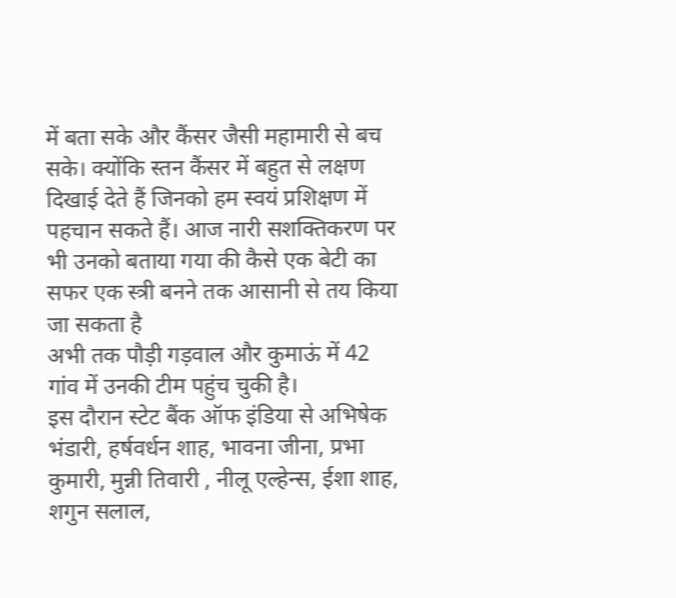में बता सके और कैंसर जैसी महामारी से बच सके। क्योंकि स्तन कैंसर में बहुत से लक्षण दिखाई देते हैं जिनको हम स्वयं प्रशिक्षण में पहचान सकते हैं। आज नारी सशक्तिकरण पर भी उनको बताया गया की कैसे एक बेटी का सफर एक स्त्री बनने तक आसानी से तय किया जा सकता है
अभी तक पौड़ी गड़वाल और कुमाऊं में 42 गांव में उनकी टीम पहुंच चुकी है।
इस दौरान स्टेट बैंक ऑफ इंडिया से अभिषेक भंडारी, हर्षवर्धन शाह, भावना जीना, प्रभा कुमारी, मुन्नी तिवारी , नीलू एल्हेन्स, ईशा शाह, शगुन सलाल,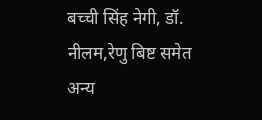बच्ची सिंह नेगी, डॉ. नीलम,रेणु बिष्ट समेत अन्य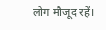लोग मौजूद रहें।